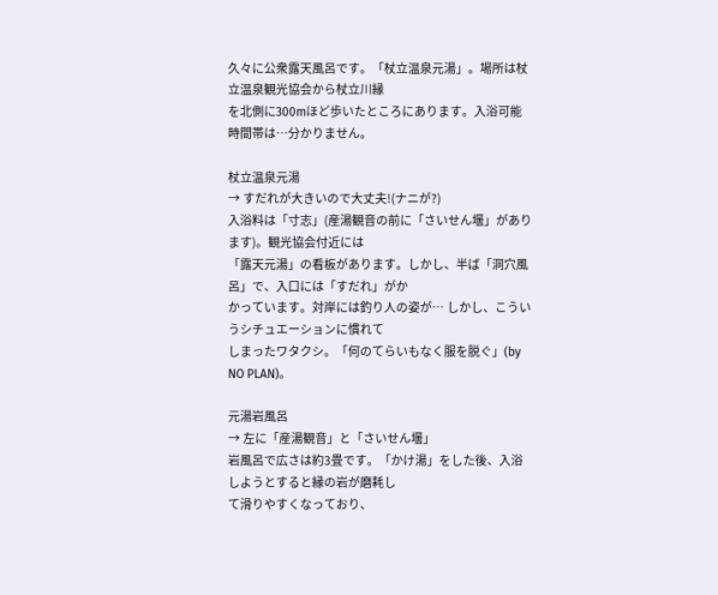久々に公衆露天風呂です。「杖立温泉元湯」。場所は杖立温泉観光協会から杖立川縁
を北側に300mほど歩いたところにあります。入浴可能時間帯は…分かりません。

杖立温泉元湯
→ すだれが大きいので大丈夫!(ナニが?)
入浴料は「寸志」(産湯観音の前に「さいせん壜」があります)。観光協会付近には
「露天元湯」の看板があります。しかし、半ば「洞穴風呂」で、入口には「すだれ」がか
かっています。対岸には釣り人の姿が… しかし、こういうシチュエーションに慣れて
しまったワタクシ。「何のてらいもなく服を脱ぐ」(by NO PLAN)。

元湯岩風呂
→ 左に「産湯観音」と「さいせん壜」
岩風呂で広さは約3畳です。「かけ湯」をした後、入浴しようとすると縁の岩が磨耗し
て滑りやすくなっており、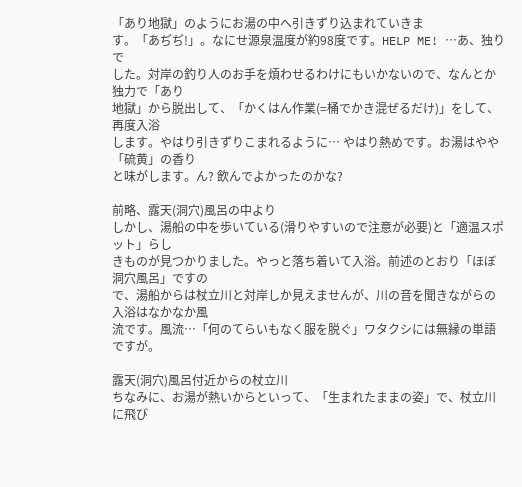「あり地獄」のようにお湯の中へ引きずり込まれていきま
す。「あぢぢ!」。なにせ源泉温度が約98度です。HELP ME! …あ、独りで
した。対岸の釣り人のお手を煩わせるわけにもいかないので、なんとか独力で「あり
地獄」から脱出して、「かくはん作業(=桶でかき混ぜるだけ)」をして、再度入浴
します。やはり引きずりこまれるように… やはり熱めです。お湯はやや「硫黄」の香り
と味がします。ん? 飲んでよかったのかな?

前略、露天(洞穴)風呂の中より
しかし、湯船の中を歩いている(滑りやすいので注意が必要)と「適温スポット」らし
きものが見つかりました。やっと落ち着いて入浴。前述のとおり「ほぼ洞穴風呂」ですの
で、湯船からは杖立川と対岸しか見えませんが、川の音を聞きながらの入浴はなかなか風
流です。風流…「何のてらいもなく服を脱ぐ」ワタクシには無縁の単語ですが。

露天(洞穴)風呂付近からの杖立川
ちなみに、お湯が熱いからといって、「生まれたままの姿」で、杖立川に飛び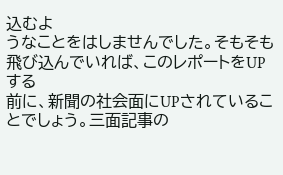込むよ
うなことをはしませんでした。そもそも飛び込んでいれば、このレポートをUPする
前に、新聞の社会面にUPされていることでしょう。三面記事の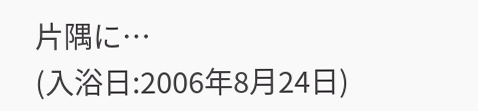片隅に…
(入浴日:2006年8月24日)